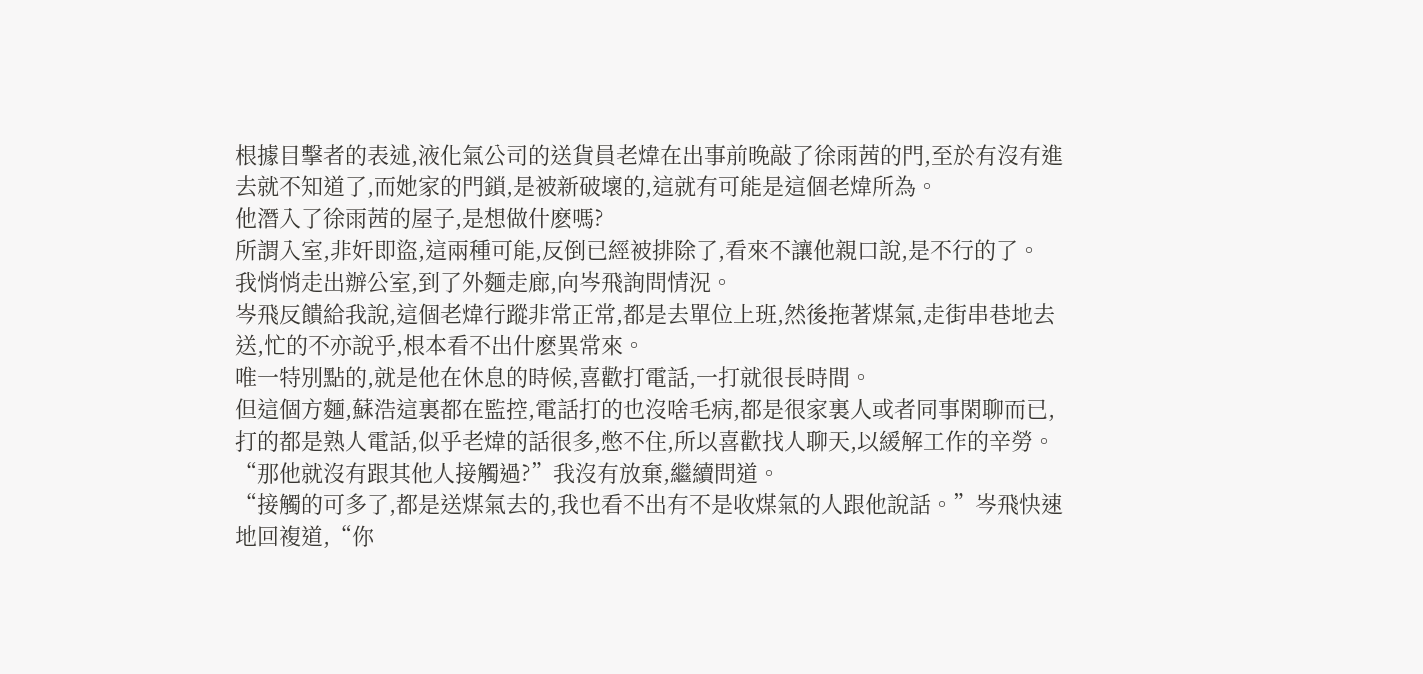根據目擊者的表述,液化氣公司的送貨員老煒在出事前晚敲了徐雨茜的門,至於有沒有進去就不知道了,而她家的門鎖,是被新破壞的,這就有可能是這個老煒所為。
他潛入了徐雨茜的屋子,是想做什麽嗎?
所謂入室,非奸即盜,這兩種可能,反倒已經被排除了,看來不讓他親口說,是不行的了。
我悄悄走出辦公室,到了外麵走廊,向岑飛詢問情況。
岑飛反饋給我說,這個老煒行蹤非常正常,都是去單位上班,然後拖著煤氣,走街串巷地去送,忙的不亦說乎,根本看不出什麽異常來。
唯一特別點的,就是他在休息的時候,喜歡打電話,一打就很長時間。
但這個方麵,蘇浩這裏都在監控,電話打的也沒啥毛病,都是很家裏人或者同事閑聊而已,打的都是熟人電話,似乎老煒的話很多,憋不住,所以喜歡找人聊天,以緩解工作的辛勞。
“那他就沒有跟其他人接觸過?”我沒有放棄,繼續問道。
“接觸的可多了,都是送煤氣去的,我也看不出有不是收煤氣的人跟他說話。”岑飛快速地回複道,“你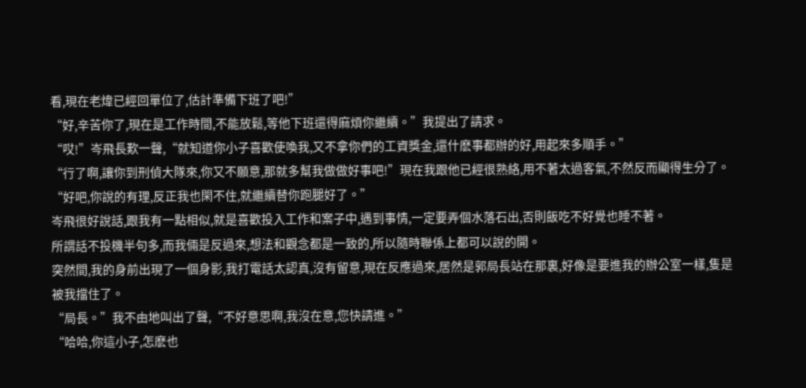看,現在老煒已經回單位了,估計準備下班了吧!”
“好,辛苦你了,現在是工作時間,不能放鬆,等他下班還得麻煩你繼續。”我提出了請求。
“哎!”岑飛長歎一聲,“就知道你小子喜歡使喚我,又不拿你們的工資獎金,還什麽事都辦的好,用起來多順手。”
“行了啊,讓你到刑偵大隊來,你又不願意,那就多幫我做做好事吧!”現在我跟他已經很熟絡,用不著太過客氣,不然反而顯得生分了。
“好吧,你說的有理,反正我也閑不住,就繼續替你跑腿好了。”
岑飛很好說話,跟我有一點相似,就是喜歡投入工作和案子中,遇到事情,一定要弄個水落石出,否則飯吃不好覺也睡不著。
所謂話不投機半句多,而我倆是反過來,想法和觀念都是一致的,所以隨時聯係上都可以說的開。
突然間,我的身前出現了一個身影,我打電話太認真,沒有留意,現在反應過來,居然是郭局長站在那裏,好像是要進我的辦公室一樣,隻是被我擋住了。
“局長。”我不由地叫出了聲,“不好意思啊,我沒在意,您快請進。”
“哈哈,你這小子,怎麽也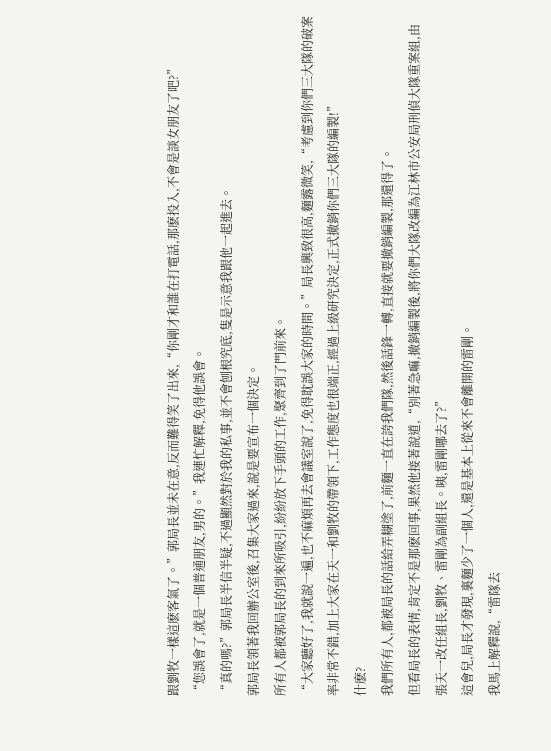跟劉牧一樣這麽客氣了。”郭局長並未在意,反而難得笑了出來,“你剛才和誰在打電話,那麽投入,不會是談女朋友了吧?”
“您誤會了,就是一個普通朋友,男的。”我連忙解釋,免得他誤會。
“真的嗎?”郭局長半信半疑,不過顯然對於我的私事,並不會刨根究底,隻是示意我跟他一起進去。
郭局長領著我回辦公室後,召集大家過來,說是要宣布一個決定。
所有人都被郭局長的到來所吸引,紛紛放下手頭的工作,聚齊到了門前來。
“大家聽好了,我就說一遍,也不麻煩再去會議室說了,免得耽誤大家的時間。”局長興致很高,麵露微笑,“考慮到你們三大隊的破案率非常不錯,加上大家在天一和劉牧的帶領下,工作態度也很端正,經過上級研究決定,正式撤銷你們三大隊的編製!”
什麽?
我們所有人,都被局長的話給弄糊塗了,前麵一直在誇我們隊,然後話鋒一轉,直接就要撤銷編製,那還得了。
但看局長的表情,肯定不是那麽回事,果然他接著說道,“別著急嘛,撤銷編製後,將你們大隊改編為江林市公安局刑偵大隊重案組,由張天一改任組長,劉牧、雷剛為副組長。咦,雷剛哪去了?”
這會兒,局長才發現,裏麵少了一個人,還是基本上從來不會離開的雷剛。
我馬上解釋說,“雷隊去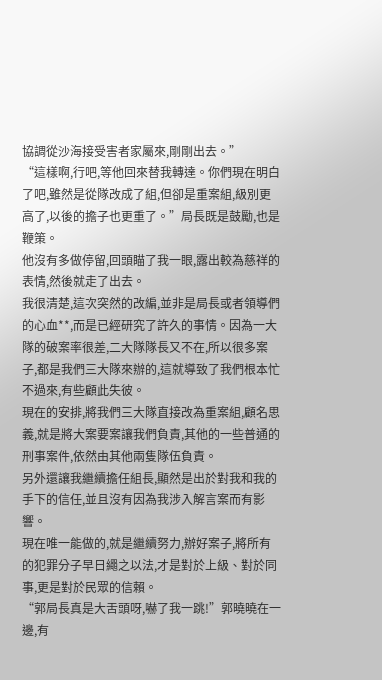協調從沙海接受害者家屬來,剛剛出去。”
“這樣啊,行吧,等他回來替我轉達。你們現在明白了吧,雖然是從隊改成了組,但卻是重案組,級別更高了,以後的擔子也更重了。”局長既是鼓勵,也是鞭策。
他沒有多做停留,回頭瞄了我一眼,露出較為慈祥的表情,然後就走了出去。
我很清楚,這次突然的改編,並非是局長或者領導們的心血**,而是已經研究了許久的事情。因為一大隊的破案率很差,二大隊隊長又不在,所以很多案子,都是我們三大隊來辦的,這就導致了我們根本忙不過來,有些顧此失彼。
現在的安排,將我們三大隊直接改為重案組,顧名思義,就是將大案要案讓我們負責,其他的一些普通的刑事案件,依然由其他兩隻隊伍負責。
另外還讓我繼續擔任組長,顯然是出於對我和我的手下的信任,並且沒有因為我涉入解言案而有影響。
現在唯一能做的,就是繼續努力,辦好案子,將所有的犯罪分子早日繩之以法,才是對於上級、對於同事,更是對於民眾的信賴。
“郭局長真是大舌頭呀,嚇了我一跳!”郭曉曉在一邊,有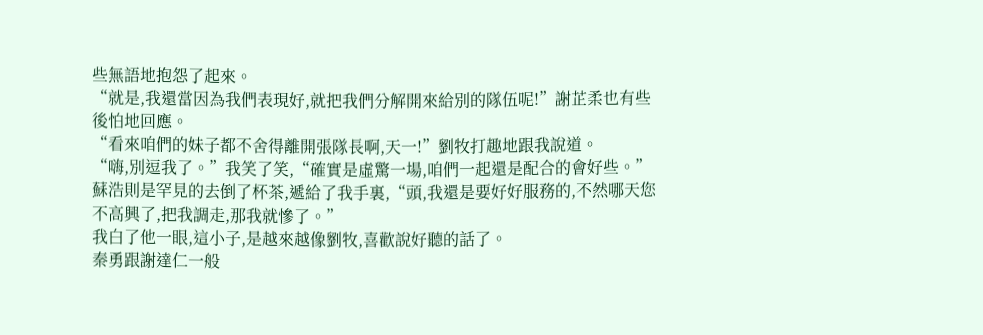些無語地抱怨了起來。
“就是,我還當因為我們表現好,就把我們分解開來給別的隊伍呢!”謝芷柔也有些後怕地回應。
“看來咱們的妹子都不舍得離開張隊長啊,天一!”劉牧打趣地跟我說道。
“嗨,別逗我了。”我笑了笑,“確實是虛驚一場,咱們一起還是配合的會好些。”
蘇浩則是罕見的去倒了杯茶,遞給了我手裏,“頭,我還是要好好服務的,不然哪天您不高興了,把我調走,那我就慘了。”
我白了他一眼,這小子,是越來越像劉牧,喜歡說好聽的話了。
秦勇跟謝達仁一般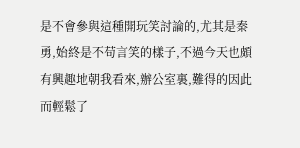是不會參與這種開玩笑討論的,尤其是秦勇,始終是不苟言笑的樣子,不過今天也頗有興趣地朝我看來,辦公室裏,難得的因此而輕鬆了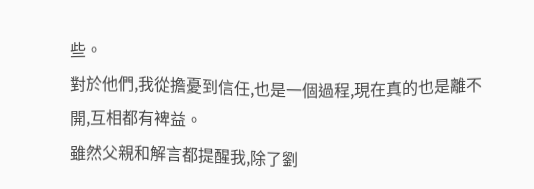些。
對於他們,我從擔憂到信任,也是一個過程,現在真的也是離不開,互相都有裨益。
雖然父親和解言都提醒我,除了劉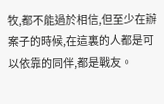牧,都不能過於相信,但至少在辦案子的時候,在這裏的人都是可以依靠的同伴,都是戰友。